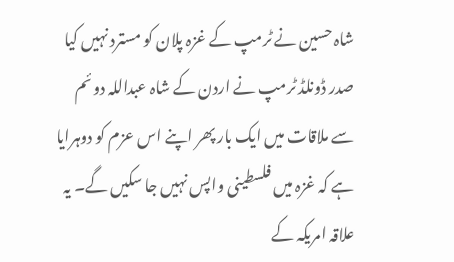شاہ حسین نے ٹرمپ کے غزہ پلان کو مسترد نہیں کیا
صدر ڈونلڈ ٹرمپ نے اردن کے شاہ عبداللہ دوئم سے ملاقات میں ایک بار پھر اپنے اس عزم کو دوہرایا ہے کہ غزہ میں فلسطینی واپس نہیں جا سکیں گے۔ یہ علاقہ امریکہ کے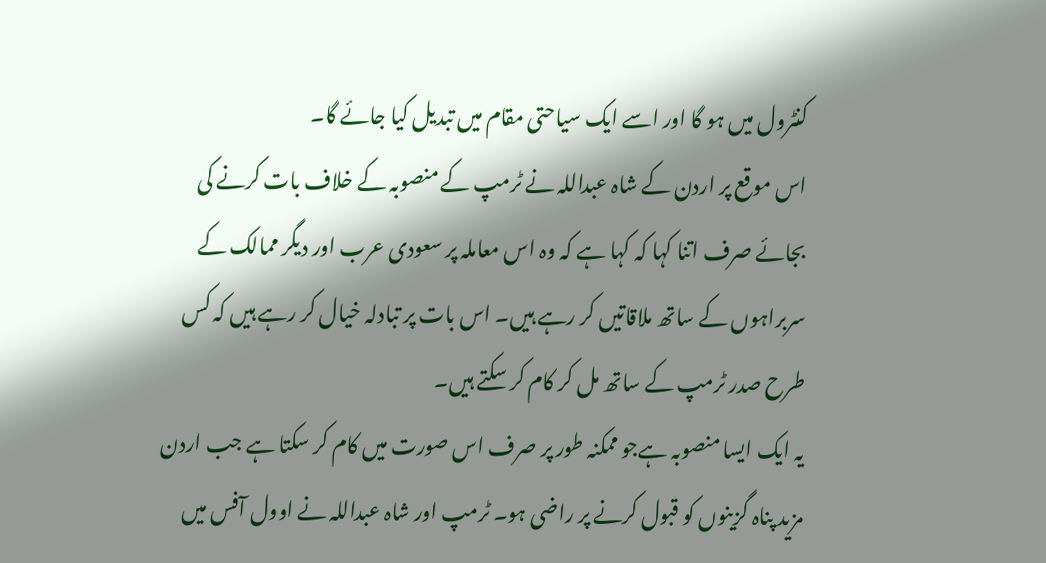کنٹرول میں ہو گا اور اسے ایک سیاحتی مقام میں تبدیل کیا جائے گا۔
اس موقع پر اردن کے شاہ عبداللہ نے ٹرمپ کے منصوبہ کے خلاف بات کرنے کی بجائے صرف اتنا کہا کہ کہا ہے کہ وہ اس معاملہ پر سعودی عرب اور دیگر ممالک کے سربراہوں کے ساتھ ملاقاتیں کر رہے ہیں۔ اس بات پر تبادلہ خیال کر رہے ہیں کہ کس طرح صدر ٹرمپ کے ساتھ مل کر کام کر سکتے ہیں۔
یہ ایک ایسا منصوبہ ہےجو ممکنہ طور پر صرف اس صورت میں کام کر سکتا ہے جب اردن مزید پناہ گزینوں کو قبول کرنے پر راضی ہو۔ ٹرمپ اور شاہ عبداللہ نے اوول آفس میں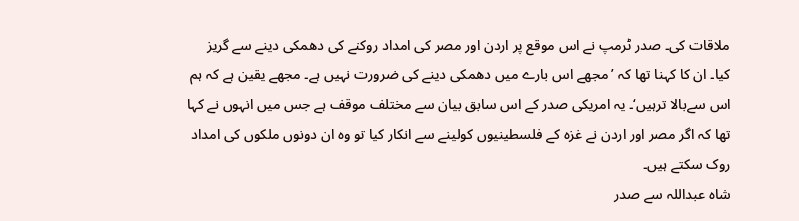ملاقات کی۔ صدر ٹرمپ نے اس موقع پر اردن اور مصر کی امداد روکنے کی دھمکی دینے سے گریز کیا۔ ان کا کہنا تھا کہ ’مجھے اس بارے میں دھمکی دینے کی ضرورت نہیں ہے۔ مجھے یقین ہے کہ ہم اس سےبالا ترہیں‘۔ یہ امریکی صدر کے اس سابق بیان سے مختلف موقف ہے جس میں انہوں نے کہا تھا کہ اگر مصر اور اردن نے غزہ کے فلسطینیوں کولینے سے انکار کیا تو وہ ان دونوں ملکوں کی امداد روک سکتے ہیں۔
شاہ عبداللہ سے صدر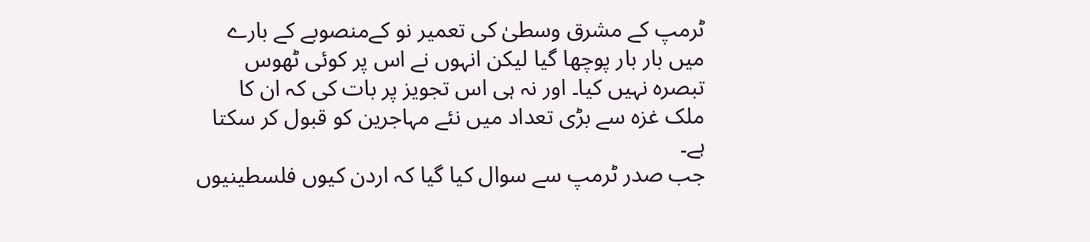ٹرمپ کے مشرق وسطیٰ کی تعمیر نو کےمنصوبے کے بارے میں بار بار پوچھا گیا لیکن انہوں نے اس پر کوئی ٹھوس تبصرہ نہیں کیا۔ اور نہ ہی اس تجویز پر بات کی کہ ان کا ملک غزہ سے بڑی تعداد میں نئے مہاجرین کو قبول کر سکتا ہے۔
جب صدر ٹرمپ سے سوال کیا گیا کہ اردن کیوں فلسطینیوں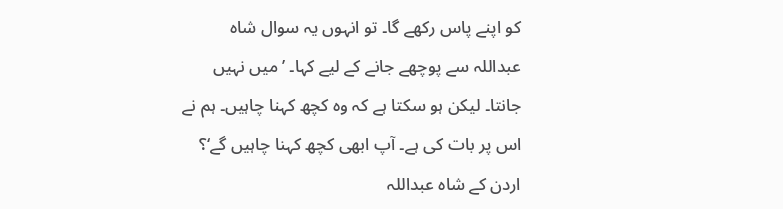کو اپنے پاس رکھے گا۔ تو انہوں یہ سوال شاہ عبداللہ سے پوچھے جانے کے لیے کہا۔ ’میں نہیں جانتا۔ لیکن ہو سکتا ہے کہ وہ کچھ کہنا چاہیں۔ ہم نے اس پر بات کی ہے۔ آپ ابھی کچھ کہنا چاہیں گے‘؟ اردن کے شاہ عبداللہ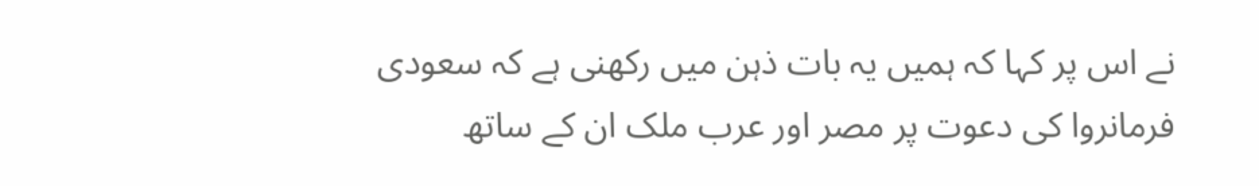نے اس پر کہا کہ ہمیں یہ بات ذہن میں رکھنی ہے کہ سعودی فرمانروا کی دعوت پر مصر اور عرب ملک ان کے ساتھ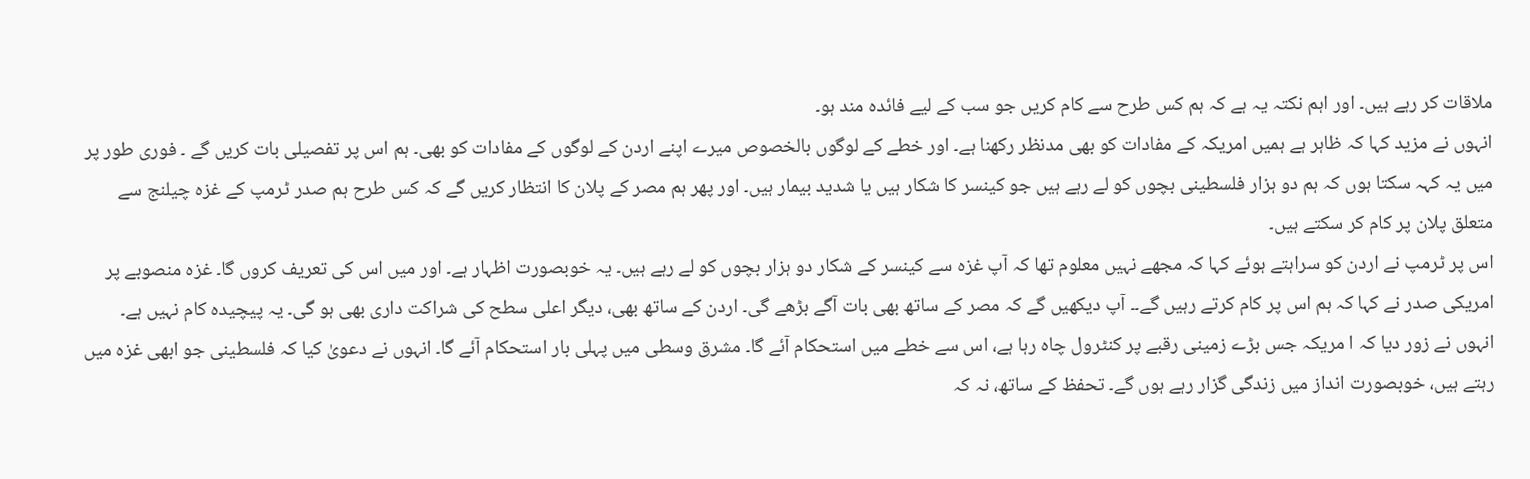ملاقات کر رہے ہیں۔ اور اہم نکتہ یہ ہے کہ ہم کس طرح سے کام کریں جو سب کے لیے فائدہ مند ہو۔
انہوں نے مزید کہا کہ ظاہر ہے ہمیں امریکہ کے مفادات کو بھی مدنظر رکھنا ہے۔ اور خطے کے لوگوں بالخصوص میرے اپنے اردن کے لوگوں کے مفادات کو بھی۔ ہم اس پر تفصیلی بات کریں گے ۔ فوری طور پر میں یہ کہہ سکتا ہوں کہ ہم دو ہزار فلسطینی بچوں کو لے رہے ہیں جو کینسر کا شکار ہیں یا شدید بیمار ہیں۔ اور پھر ہم مصر کے پلان کا انتظار کریں گے کہ کس طرح ہم صدر ٹرمپ کے غزہ چیلنج سے متعلق پلان پر کام کر سکتے ہیں۔
اس پر ٹرمپ نے اردن کو سراہتے ہوئے کہا کہ مجھے نہیں معلوم تھا کہ آپ غزہ سے کینسر کے شکار دو ہزار بچوں کو لے رہے ہیں۔ یہ خوبصورت اظہار ہے۔ اور میں اس کی تعریف کروں گا۔ غزہ منصوبے پر امریکی صدر نے کہا کہ ہم اس پر کام کرتے رہیں گے۔۔ آپ دیکھیں گے کہ مصر کے ساتھ بھی بات آگے بڑھے گی۔ اردن کے ساتھ بھی، دیگر اعلی سطح کی شراکت داری بھی ہو گی۔ یہ پیچیدہ کام نہیں ہے۔
انہوں نے زور دیا کہ ا مریکہ جس بڑے زمینی رقبے پر کنٹرول چاہ رہا ہے، اس سے خطے میں استحکام آئے گا۔ مشرق وسطی میں پہلی بار استحکام آئے گا۔ انہوں نے دعویٰ کیا کہ فلسطینی جو ابھی غزہ میں رہتے ہیں، خوبصورت انداز میں زندگی گزار رہے ہوں گے۔ تحفظ کے ساتھ، نہ کہ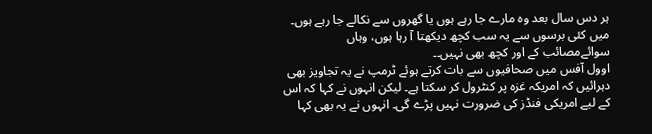ہر دس سال بعد وہ مارے جا رہے ہوں یا گھروں سے نکالے جا رہے ہوں۔ میں کئی برسوں سے یہ سب کچھ دیکھتا آ رہا ہوں، وہاں سوائےمصائب کے اور کچھ بھی نہیں۔۔
اوول آفس میں صحافیوں سے بات کرتے ہوئے ٹرمپ نے یہ تجاویز بھی دہرائیں کہ امریکہ غزہ پر کنٹرول کر سکتا ہے۔ لیکن انہوں نے کہا کہ اس کے لیے امریکی فنڈز کی ضرورت نہیں پڑے گی۔ انہوں نے یہ بھی کہا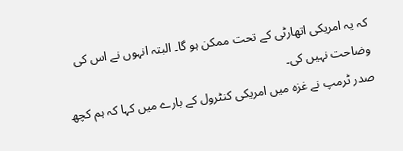کہ یہ امریکی اتھارٹی کے تحت ممکن ہو گا۔ البتہ انہوں نے اس کی وضاحت نہیں کی۔
صدر ٹرمپ نے غزہ میں امریکی کنٹرول کے بارے میں کہا کہ ہم کچھ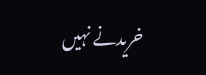خریدنے نہیں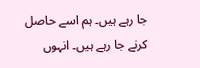جا رہے ہیں۔ ہم اسے حاصل کرنے جا رہے ہیں۔ انہوں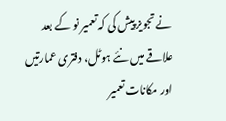نے تجویز پیش کی کہ تعمیر نو کے بعد علاقے میں نئے ہوٹل، دفتری عمارتیں اور مکانات تعمیر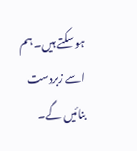ہو سکتے ہیں۔ ہم اسے زبردست بنائیں گے۔